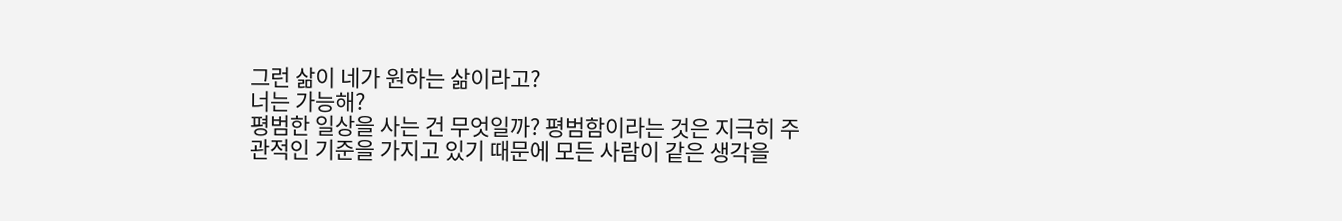그런 삶이 네가 원하는 삶이라고?
너는 가능해?
평범한 일상을 사는 건 무엇일까? 평범함이라는 것은 지극히 주관적인 기준을 가지고 있기 때문에 모든 사람이 같은 생각을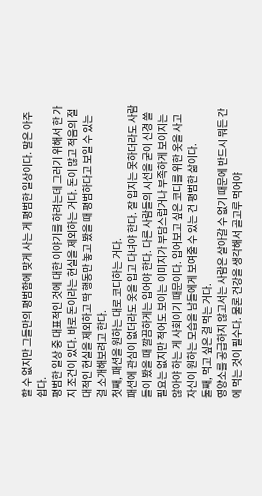할 수 없지만 그들만의 평범함에 맞게 사는 게 평범한 일상이다. 말은 아주 쉽다.
평범한 일상 중 대표적인 것에 대한 이야기를 하려는데 그러기 위해서 한 가지 조건이 있다. 바로 돈이라는 현실을 제외하는 거다. 돈이 많고 적음의 절대적인 현실을 제외하고 딱 행동만 놓고 봤을 때 평범하다고 보일 수 있는 걸 소개해보려고 한다.
첫째, 패션을 원하는 대로 코디하는 거다.
패션에 관심이 없더라도 옷을 입고 다녀야 한다. 잘 입지는 못하더라도 사람들이 봤을 때 깔끔하게는 입어야 한다. 다른 사람들의 시선을 굳이 신경 쓸 필요는 없지만 적어도 보이는 이미지가 부담스럽거나 부족하게 보이지는 않아야 하는 게 사회이기 때문이다. 입어보고 싶은 코디를 위한 옷을 사고 자신이 원하는 모습을 남들에게 보여줄 수 있는 건 평범한 삶이다.
둘째, 먹고 싶은 걸 먹는 거다.
영양소를 공급하지 않고서는 사람은 살아갈 수 없기 때문에 반드시 뭐든 간에 먹는 것이 필수다. 물론 건강을 생각해서 골고루 먹어야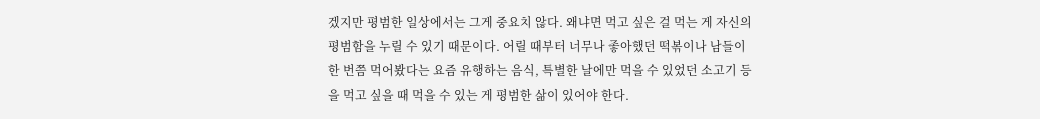겠지만 평범한 일상에서는 그게 중요치 않다. 왜냐면 먹고 싶은 걸 먹는 게 자신의 평범함을 누릴 수 있기 때문이다. 어릴 때부터 너무나 좋아했던 떡볶이나 남들이 한 번쯤 먹어봤다는 요즘 유행하는 음식, 특별한 날에만 먹을 수 있었던 소고기 등을 먹고 싶을 때 먹을 수 있는 게 평범한 삶이 있어야 한다.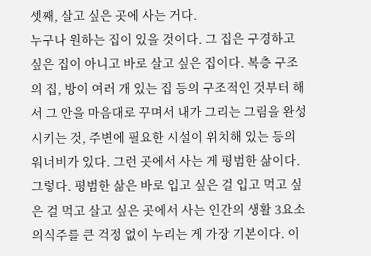셋째, 살고 싶은 곳에 사는 거다.
누구나 원하는 집이 있을 것이다. 그 집은 구경하고 싶은 집이 아니고 바로 살고 싶은 집이다. 복층 구조의 집, 방이 여러 개 있는 집 등의 구조적인 것부터 해서 그 안을 마음대로 꾸며서 내가 그리는 그림을 완성시키는 것, 주변에 필요한 시설이 위치해 있는 등의 워너비가 있다. 그런 곳에서 사는 게 평범한 삶이다.
그렇다. 평범한 삶은 바로 입고 싶은 걸 입고 먹고 싶은 걸 먹고 살고 싶은 곳에서 사는 인간의 생활 3요소 의식주를 큰 걱정 없이 누리는 게 가장 기본이다. 이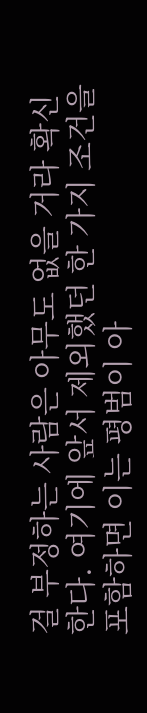걸 부정하는 사람은 아무도 없을 거라 확신한다. 여기에 앞서 제외했던 한 가지 조건을 포함하면 이는 평범이 아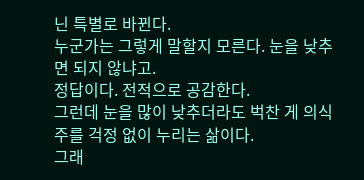닌 특별로 바뀐다.
누군가는 그렇게 말할지 모른다. 눈을 낮추면 되지 않냐고.
정답이다. 전적으로 공감한다.
그런데 눈을 많이 낮추더라도 벅찬 게 의식주를 걱정 없이 누리는 삶이다.
그래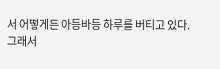서 어떻게든 아등바등 하루를 버티고 있다.
그래서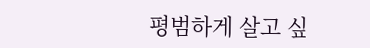평범하게 살고 싶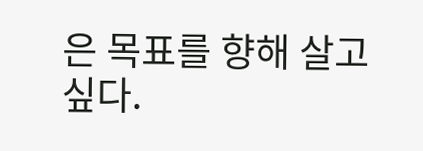은 목표를 향해 살고 싶다.